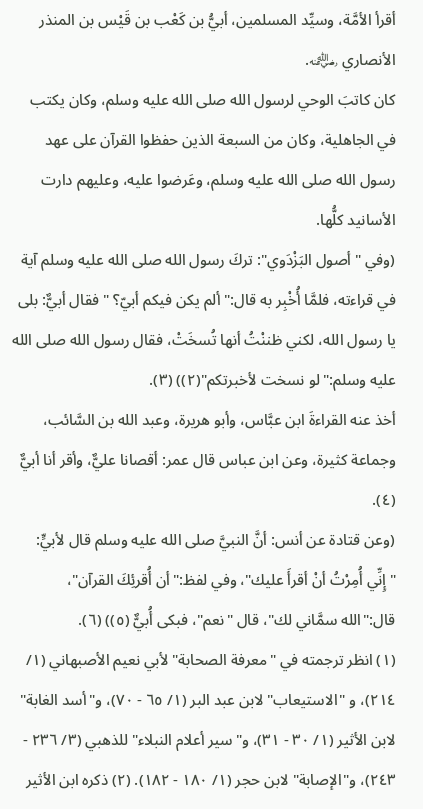أقرأ الأمَّة، وسيِّد المسلمين، أبيُّ بن كَعْب بن قَيْس بن المنذر الأنصاري ﵁.
كان كاتبَ الوحي لرسول الله صلى الله عليه وسلم، وكان يكتب في الجاهلية، وكان من السبعة الذين حفظوا القرآن على عهد رسول الله صلى الله عليه وسلم، وعَرضوا عليه، وعليهم دارت الأسانيد كلُّها.
(وفي "أصول البَزْدَوي": تركَ رسول الله صلى الله عليه وسلم آية في قراءته، فلمَّا أُخْبِر به قال:"ألم يكن فيكم أبيّ؟ " فقال أبيٌّ: بلى يا رسول الله، لكني ظننْتُ أنها تُسخَتْ، فقال رسول الله صلى الله عليه وسلم:"لو نسخت لأخبرتكم"(٢)) (٣).
أخذ عنه القراءةَ ابن عبَّاس، وأبو هريرة، وعبد الله بن السَّائب، وجماعة كثيرة، وعن ابن عباس قال عمر: أقصانا عليٌّ، وأقر أنا أبيٌّ (٤).
(وعن قتادة عن أنس: أنَّ النبيَّ صلى الله عليه وسلم قال لأبيٍّ: "إِنِّي أُمِرْتُ أنْ أقرأَ عليك"، وفي لفظ:"أن أُقرئِكَ القرآن"، قال:"الله سمَّاني لك"، قال "نعم"، فبكى أُبيٌّ (٥)) (٦).
(١) انظر ترجمته في "معرفة الصحابة" لأبي نعيم الأصبهاني (١/ ٢١٤)، و "الاستيعاب" لابن عبد البر (١/ ٦٥ - ٧٠)، و"أسد الغابة" لابن الأثير (١/ ٣٠ - ٣١)، و"سير أعلام النبلاء" للذهبي (٣/ ٢٣٦ - ٢٤٣)، و"الإصابة" لابن حجر (١/ ١٨٠ - ١٨٢). (٢) ذكره ابن الأثير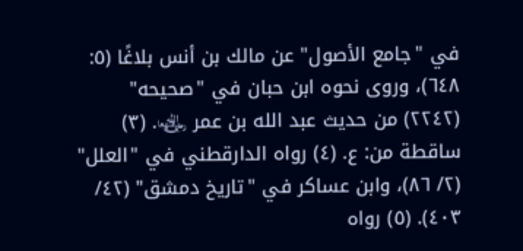في "جامع الأصول" عن مالك بن أنس بلاغًا (٥: ٦٤٨)، وروى نحوه ابن حبان في "صحيحه" (٢٢٤٢) من حديث عبد الله بن عمر ﵄. (٣) ساقطة من: ع. (٤) رواه الدارقطني في "العلل" (٢/ ٨٦)، وابن عساكر في "تاريخ دمشق" (٤٢/ ٤٠٣). (٥) رواه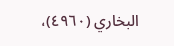البخاري (٤٩٦٠)،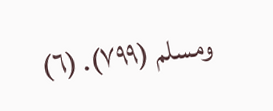ومسلم (٧٩٩). (٦)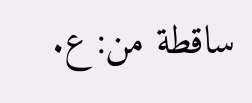ساقطة من: ع.